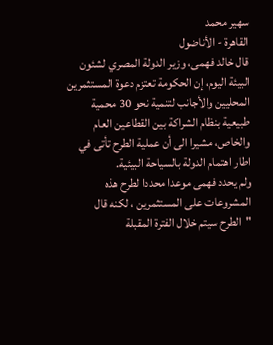سهير محمد
القاهرة - الأناضول
قال خالد فهمى، وزير الدولة المصري لشئون البيئة اليوم، إن الحكومة تعتزم دعوة المستثمرين المحليين والأجانب لتنمية نحو 30 محمية طبيعية بنظام الشراكة بين القطاعين العام والخاص، مشيرا الى أن عملية الطرح تأتى في اطار اهتمام الدولة بالسياحة البيئية.
ولم يحدد فهمى موعدا محددا لطرح هذه المشروعات على المستثمرين ، لكنه قال "الطرح سيتم خلال الفترة المقبلة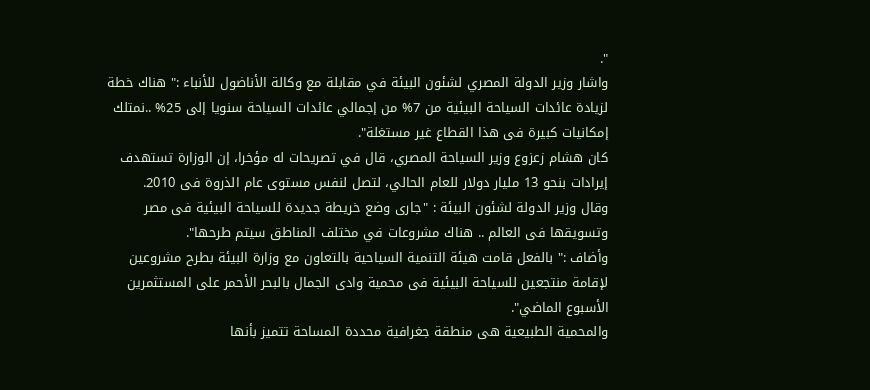".
واشار وزير الدولة المصري لشئون البيئة في مقابلة مع وكالة الأناضول للأنباء :" هناك خطة لزيادة عائدات السياحة البيئية من 7% من إجمالي عائدات السياحة سنويا إلى 25% ..نمتلك إمكانيات كبيرة فى هذا القطاع غير مستغلة".
كان هشام زعزوع وزير السياحة المصري، قال في تصريحات له مؤخرا، إن الوزارة تستهدف إيرادات بنحو 13 مليار دولار للعام الحالي، لتصل لنفس مستوى عام الذروة فى 2010.
وقال وزير الدولة لشئون البيئة : "جارى وضع خريطة جديدة للسياحة البيئية فى مصر وتسويقها فى العالم .. هناك مشروعات في مختلف المناطق سيتم طرحها".
وأضاف :" بالفعل قامت هيئة التنمية السياحية بالتعاون مع وزارة البيئة بطرح مشروعين لإقامة منتجعين للسياحة البيئية فى محمية وادى الجمال بالبحر الأحمر على المستثمرين الأسبوع الماضي".
والمحمية الطبيعية هى منطقة جغرافية محددة المساحة تتميز بأنها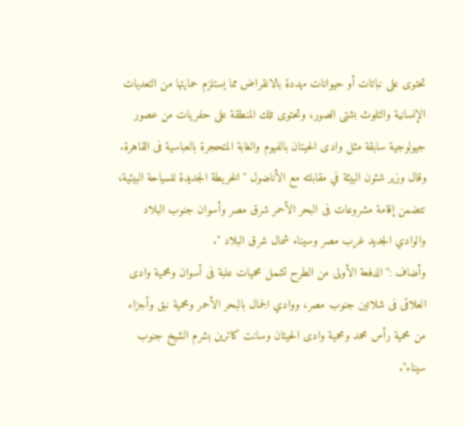تحتوى على نباتات أو حيوانات مهددة بالانقراض مما يستلزم حمايتها من التعديات الإنسانية والتلوث بشتى الصور، وتحتوى تلك المنطقة على حفريات من عصور جيولوجية سابقة مثل وادى الحيتان بالفيوم والغابة المتحجرة بالعباسية فى القاهرة.
وقال وزير شئون البيئة في مقابلته مع الأناضول " الخريطة الجديدة للسياحة البيئية، تتضمن إقامة مشروعات فى البحر الأحمر شرق مصر وأسوان جنوب البلاد والوادي الجديد غرب مصر وسيناء شمال شرق البلاد ".
وأضاف :" الدفعة الأولى من الطرح تشمل محميات علبة فى أسوان ومحمية وادى العلاقى فى شلاتين جنوب مصر، ووادي الجمال بالبحر الأحمر ومحمية نبق وأجزاء من محمية رأس محمد ومحمية وادى الحيتان وسانت كاترين بشرم الشيخ جنوب سيناء".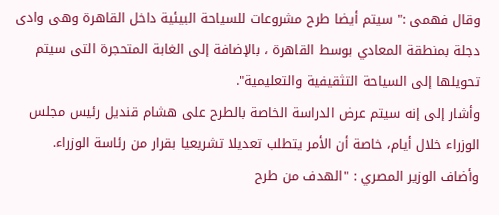وقال فهمى :" سيتم أيضا طرح مشروعات للسياحة البيئية داخل القاهرة وهى وادى دجلة بمنطقة المعادي بوسط القاهرة ، بالإضافة إلى الغابة المتحجرة التى سيتم تحويلها إلى السياحة التثقيفية والتعليمية".
وأشار إلى إنه سيتم عرض الدراسة الخاصة بالطرح على هشام قنديل رئيس مجلس الوزراء خلال أيام، خاصة أن الأمر يتطلب تعديلا تشريعيا بقرار من رئاسة الوزراء.
وأضاف الوزير المصري : "الهدف من طرح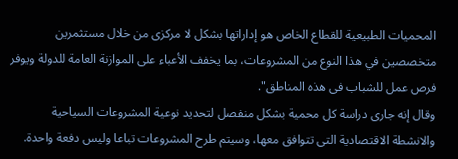المحميات الطبيعية للقطاع الخاص هو إداراتها بشكل لا مركزى من خلال مستثمرين متخصصين في هذا النوع من المشروعات، بما يخفف الأعباء على الموازنة العامة للدولة ويوفر فرص عمل للشباب فى هذه المناطق".
وقال إنه جارى دراسة كل محمية بشكل منفصل لتحديد نوعية المشروعات السياحية والانشطة الاقتصادية التى تتوافق معها، وسيتم طرح المشروعات تباعا وليس دفعة واحدة.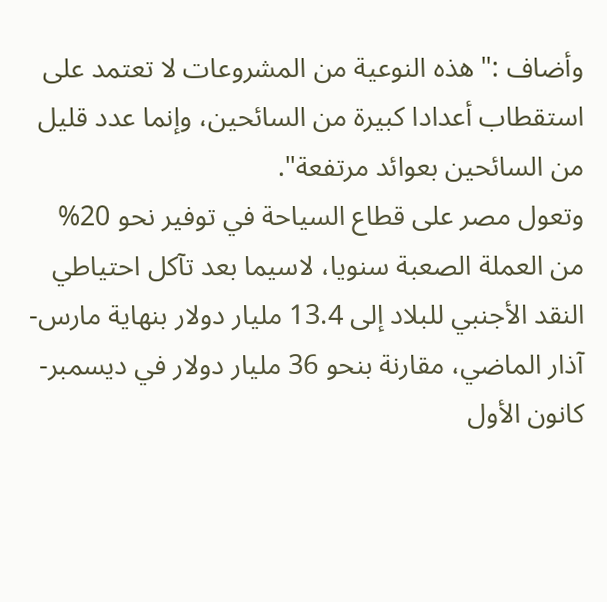وأضاف :" هذه النوعية من المشروعات لا تعتمد على استقطاب أعدادا كبيرة من السائحين، وإنما عدد قليل من السائحين بعوائد مرتفعة".
وتعول مصر على قطاع السياحة في توفير نحو 20% من العملة الصعبة سنويا، لاسيما بعد تآكل احتياطي النقد الأجنبي للبلاد إلى 13.4 مليار دولار بنهاية مارس- آذار الماضي، مقارنة بنحو 36 مليار دولار في ديسمبر- كانون الأول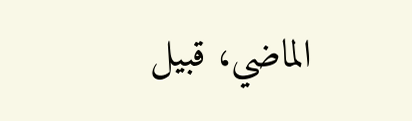الماضي، قبيل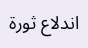اندلاع ثورة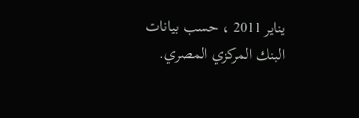يناير 2011 ، حسب بيانات البنك المركزي المصري.